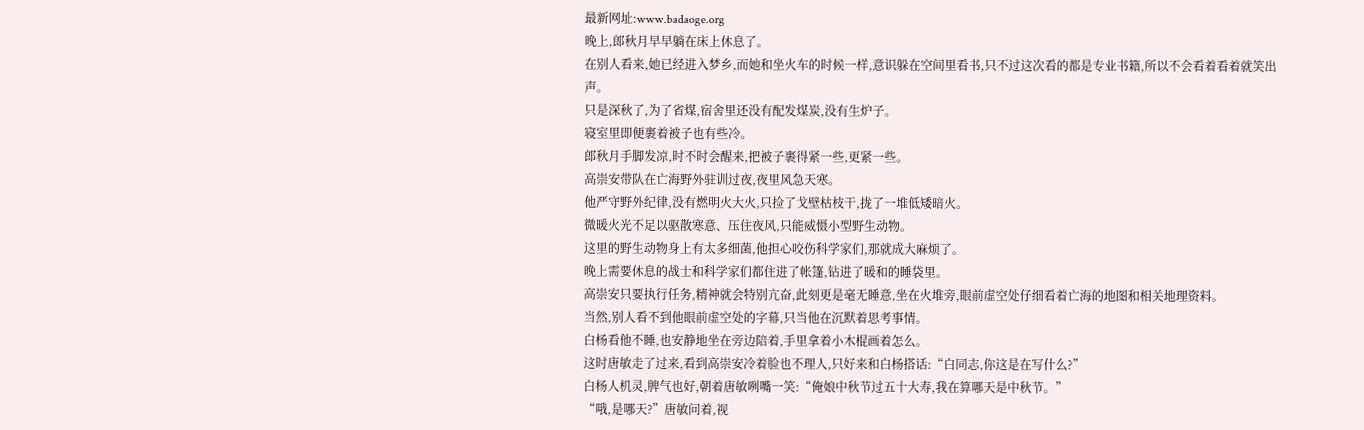最新网址:www.badaoge.org
晚上,郎秋月早早躺在床上休息了。
在别人看来,她已经进入梦乡,而她和坐火车的时候一样,意识躲在空间里看书,只不过这次看的都是专业书籍,所以不会看着看着就笑出声。
只是深秋了,为了省煤,宿舍里还没有配发煤炭,没有生炉子。
寝室里即便裹着被子也有些冷。
郎秋月手脚发凉,时不时会醒来,把被子裹得紧一些,更紧一些。
高崇安带队在亡海野外驻训过夜,夜里风急天寒。
他严守野外纪律,没有燃明火大火,只捡了戈壁枯枝干,拢了一堆低矮暗火。
微暖火光不足以驱散寒意、压住夜风,只能威慑小型野生动物。
这里的野生动物身上有太多细菌,他担心咬伤科学家们,那就成大麻烦了。
晚上需要休息的战士和科学家们都住进了帐篷,钻进了暖和的睡袋里。
高崇安只要执行任务,精神就会特别亢奋,此刻更是毫无睡意,坐在火堆旁,眼前虚空处仔细看着亡海的地图和相关地理资料。
当然,别人看不到他眼前虚空处的字幕,只当他在沉默着思考事情。
白杨看他不睡,也安静地坐在旁边陪着,手里拿着小木棍画着怎么。
这时唐敏走了过来,看到高崇安冷着脸也不理人,只好来和白杨搭话:“白同志,你这是在写什么?”
白杨人机灵,脾气也好,朝着唐敏咧嘴一笑:“俺娘中秋节过五十大寿,我在算哪天是中秋节。”
“哦,是哪天?”唐敏问着,视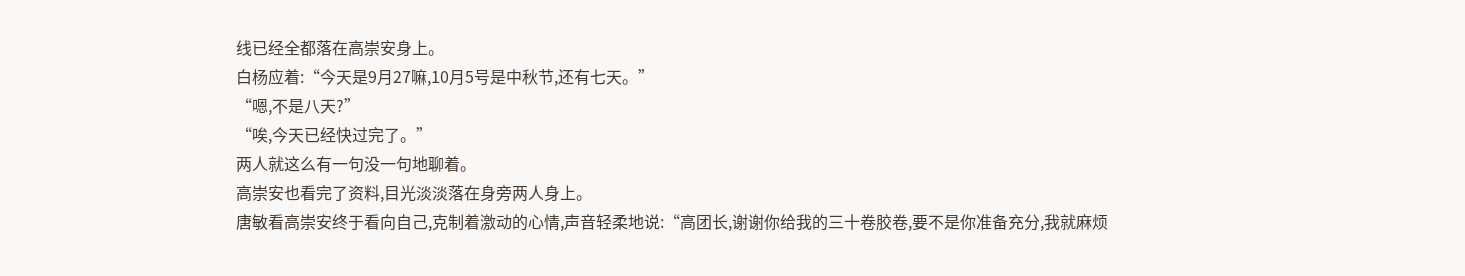线已经全都落在高崇安身上。
白杨应着:“今天是9月27嘛,10月5号是中秋节,还有七天。”
“嗯,不是八天?”
“唉,今天已经快过完了。”
两人就这么有一句没一句地聊着。
高崇安也看完了资料,目光淡淡落在身旁两人身上。
唐敏看高崇安终于看向自己,克制着激动的心情,声音轻柔地说:“高团长,谢谢你给我的三十卷胶卷,要不是你准备充分,我就麻烦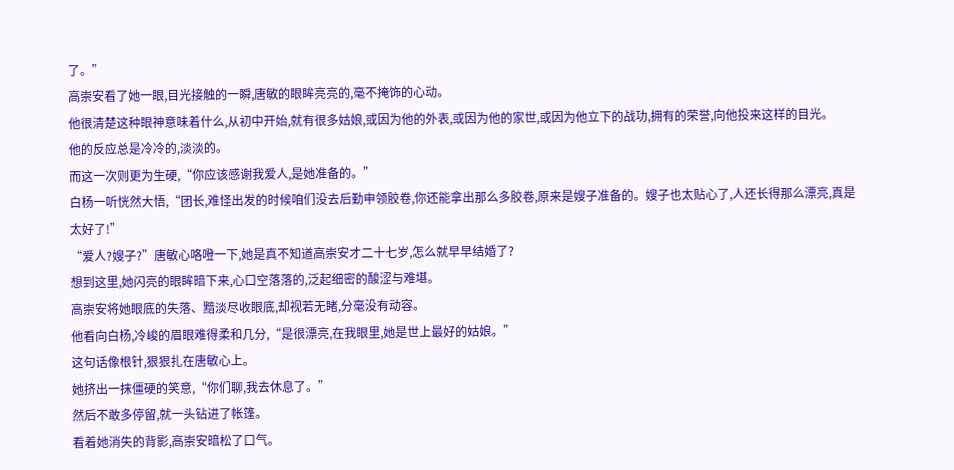了。”
高崇安看了她一眼,目光接触的一瞬,唐敏的眼眸亮亮的,毫不掩饰的心动。
他很清楚这种眼神意味着什么,从初中开始,就有很多姑娘,或因为他的外表,或因为他的家世,或因为他立下的战功,拥有的荣誉,向他投来这样的目光。
他的反应总是冷冷的,淡淡的。
而这一次则更为生硬,“你应该感谢我爱人,是她准备的。”
白杨一听恍然大悟,“团长,难怪出发的时候咱们没去后勤申领胶卷,你还能拿出那么多胶卷,原来是嫂子准备的。嫂子也太贴心了,人还长得那么漂亮,真是太好了!”
“爱人?嫂子?”唐敏心咯噔一下,她是真不知道高崇安才二十七岁,怎么就早早结婚了?
想到这里,她闪亮的眼眸暗下来,心口空落落的,泛起细密的酸涩与难堪。
高崇安将她眼底的失落、黯淡尽收眼底,却视若无睹,分毫没有动容。
他看向白杨,冷峻的眉眼难得柔和几分,“是很漂亮,在我眼里,她是世上最好的姑娘。”
这句话像根针,狠狠扎在唐敏心上。
她挤出一抹僵硬的笑意,“你们聊,我去休息了。”
然后不敢多停留,就一头钻进了帐篷。
看着她消失的背影,高崇安暗松了口气。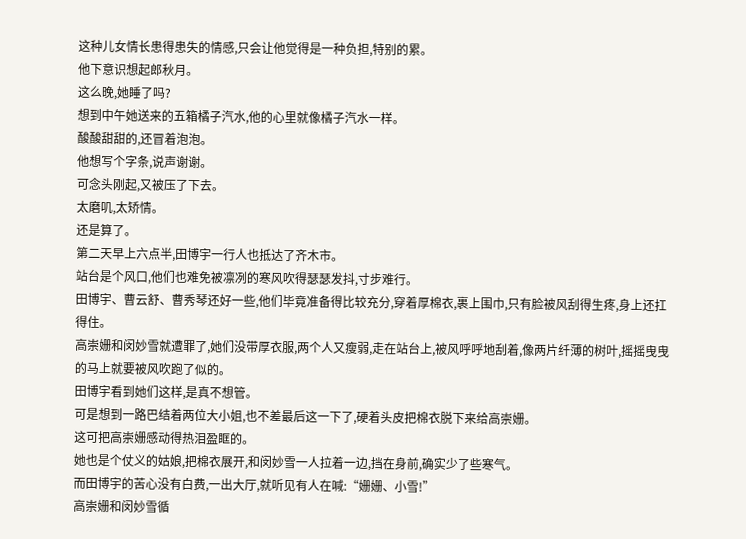这种儿女情长患得患失的情感,只会让他觉得是一种负担,特别的累。
他下意识想起郎秋月。
这么晚,她睡了吗?
想到中午她送来的五箱橘子汽水,他的心里就像橘子汽水一样。
酸酸甜甜的,还冒着泡泡。
他想写个字条,说声谢谢。
可念头刚起,又被压了下去。
太磨叽,太矫情。
还是算了。
第二天早上六点半,田博宇一行人也抵达了齐木市。
站台是个风口,他们也难免被凛冽的寒风吹得瑟瑟发抖,寸步难行。
田博宇、曹云舒、曹秀琴还好一些,他们毕竟准备得比较充分,穿着厚棉衣,裹上围巾,只有脸被风刮得生疼,身上还扛得住。
高崇姗和闵妙雪就遭罪了,她们没带厚衣服,两个人又瘦弱,走在站台上,被风呼呼地刮着,像两片纤薄的树叶,摇摇曳曳的马上就要被风吹跑了似的。
田博宇看到她们这样,是真不想管。
可是想到一路巴结着两位大小姐,也不差最后这一下了,硬着头皮把棉衣脱下来给高崇姗。
这可把高崇姗感动得热泪盈眶的。
她也是个仗义的姑娘,把棉衣展开,和闵妙雪一人拉着一边,挡在身前,确实少了些寒气。
而田博宇的苦心没有白费,一出大厅,就听见有人在喊:“姗姗、小雪!”
高崇姗和闵妙雪循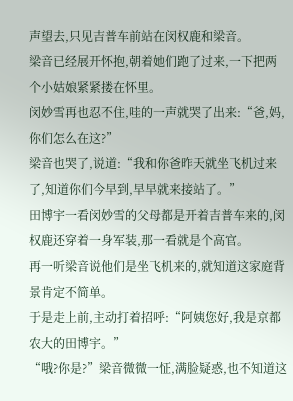声望去,只见吉普车前站在闵权鹿和梁音。
梁音已经展开怀抱,朝着她们跑了过来,一下把两个小姑娘紧紧搂在怀里。
闵妙雪再也忍不住,哇的一声就哭了出来:“爸,妈,你们怎么在这?”
梁音也哭了,说道:“我和你爸昨天就坐飞机过来了,知道你们今早到,早早就来接站了。”
田博宇一看闵妙雪的父母都是开着吉普车来的,闵权鹿还穿着一身军装,那一看就是个高官。
再一听梁音说他们是坐飞机来的,就知道这家庭背景肯定不简单。
于是走上前,主动打着招呼:“阿姨您好,我是京都农大的田博宇。”
“哦?你是?”梁音微微一怔,满脸疑惑,也不知道这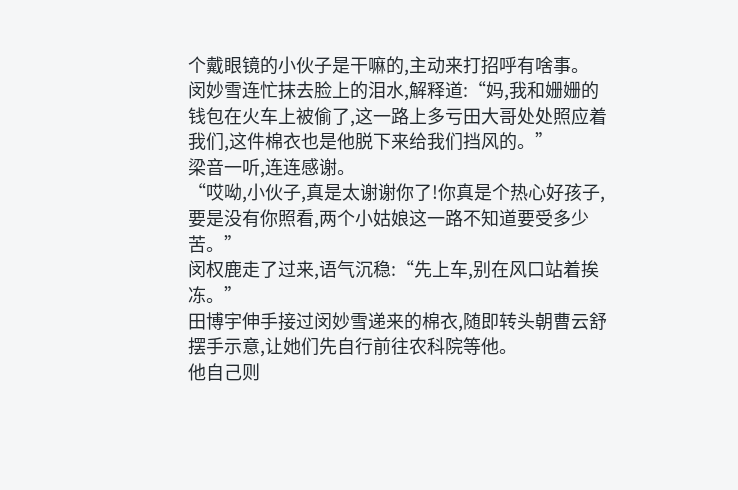个戴眼镜的小伙子是干嘛的,主动来打招呼有啥事。
闵妙雪连忙抹去脸上的泪水,解释道:“妈,我和姗姗的钱包在火车上被偷了,这一路上多亏田大哥处处照应着我们,这件棉衣也是他脱下来给我们挡风的。”
梁音一听,连连感谢。
“哎呦,小伙子,真是太谢谢你了!你真是个热心好孩子,要是没有你照看,两个小姑娘这一路不知道要受多少苦。”
闵权鹿走了过来,语气沉稳:“先上车,别在风口站着挨冻。”
田博宇伸手接过闵妙雪递来的棉衣,随即转头朝曹云舒摆手示意,让她们先自行前往农科院等他。
他自己则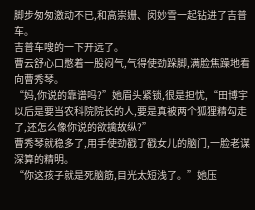脚步匆匆激动不已,和高崇姗、闵妙雪一起钻进了吉普车。
吉普车嗖的一下开远了。
曹云舒心口憋着一股闷气,气得使劲跺脚,满脸焦躁地看向曹秀琴。
“妈,你说的靠谱吗?”她眉头紧锁,很是担忧,“田博宇以后是要当农科院院长的人,要是真被两个狐狸精勾走了,还怎么像你说的欲擒故纵?”
曹秀琴就稳多了,用手使劲戳了戳女儿的脑门,一脸老谋深算的精明。
“你这孩子就是死脑筋,目光太短浅了。”她压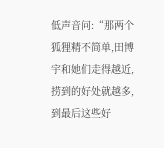低声音问:“那两个狐狸精不简单,田博宇和她们走得越近,捞到的好处就越多,到最后这些好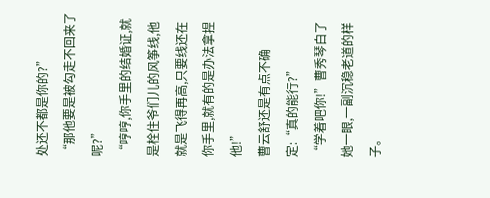处还不都是你的?”
“那他要是被勾走不回来了呢?”
“哼哼,你手里的结婚证,就是栓住爷们儿的风筝线,他就是飞得再高,只要线还在你手里,就有的是办法拿捏他!”
曹云舒还是有点不确定:“真的能行?”
“学着吧你!”曹秀琴白了她一眼,一副沉稳老道的样子。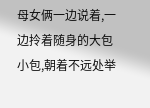母女俩一边说着,一边拎着随身的大包小包,朝着不远处举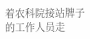着农科院接站牌子的工作人员走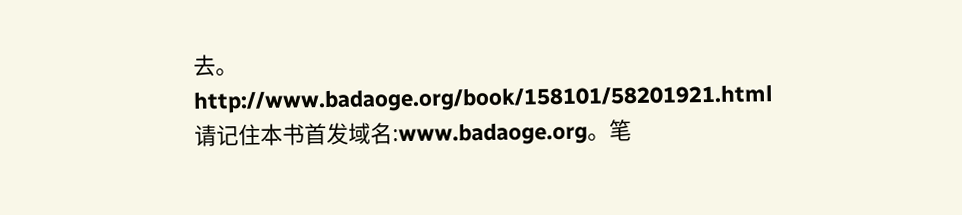去。
http://www.badaoge.org/book/158101/58201921.html
请记住本书首发域名:www.badaoge.org。笔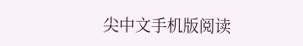尖中文手机版阅读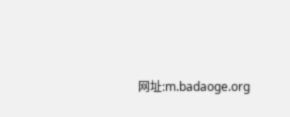网址:m.badaoge.org